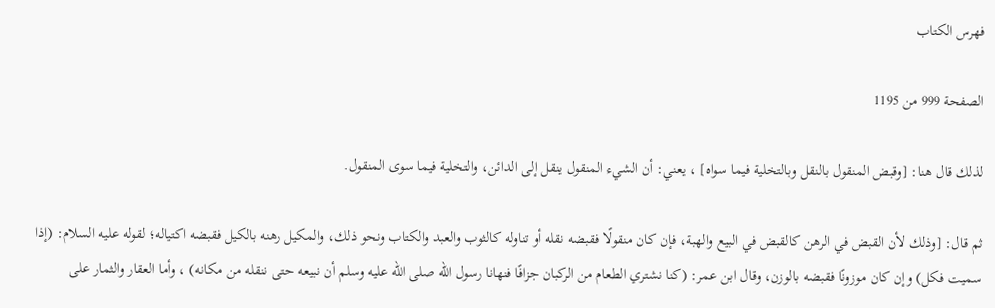فهرس الكتاب

الصفحة 999 من 1195

لذلك قال هنا: [وقبض المنقول بالنقل وبالتخلية فيما سواه] ، يعني: أن الشيء المنقول ينقل إلى الدائن، والتخلية فيما سوى المنقول.

ثم قال: [وذلك لأن القبض في الرهن كالقبض في البيع والهبة، فإن كان منقولًا فقبضه نقله أو تناوله كالثوب والعبد والكتاب ونحو ذلك، والمكيل رهنه بالكيل فقبضه اكتياله؛ لقوله عليه السلام: (إذا سميت فكل) وإن كان موزونًا فقبضه بالوزن، وقال ابن عمر: (كنا نشتري الطعام من الركبان جزافًا فنهانا رسول الله صلى الله عليه وسلم أن نبيعه حتى ننقله من مكانه) ، وأما العقار والثمار على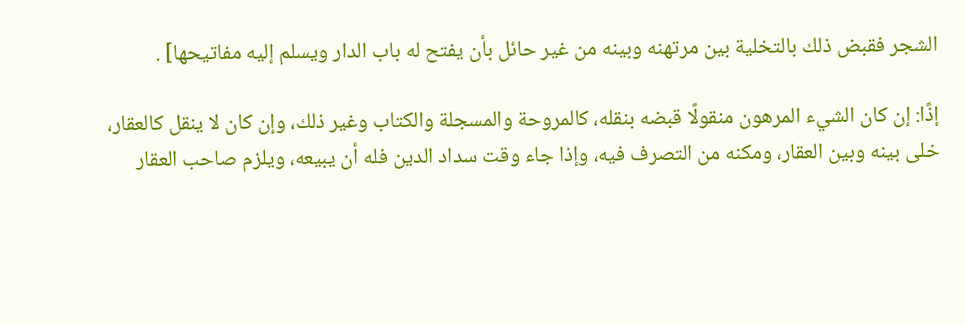الشجر فقبض ذلك بالتخلية بين مرتهنه وبينه من غير حائل بأن يفتح له باب الدار ويسلم إليه مفاتيحها] .

إذًا: إن كان الشيء المرهون منقولًا قبضه بنقله، كالمروحة والمسجلة والكتاب وغير ذلك، وإن كان لا ينقل كالعقار، خلى بينه وبين العقار، ومكنه من التصرف فيه، وإذا جاء وقت سداد الدين فله أن يبيعه، ويلزم صاحب العقار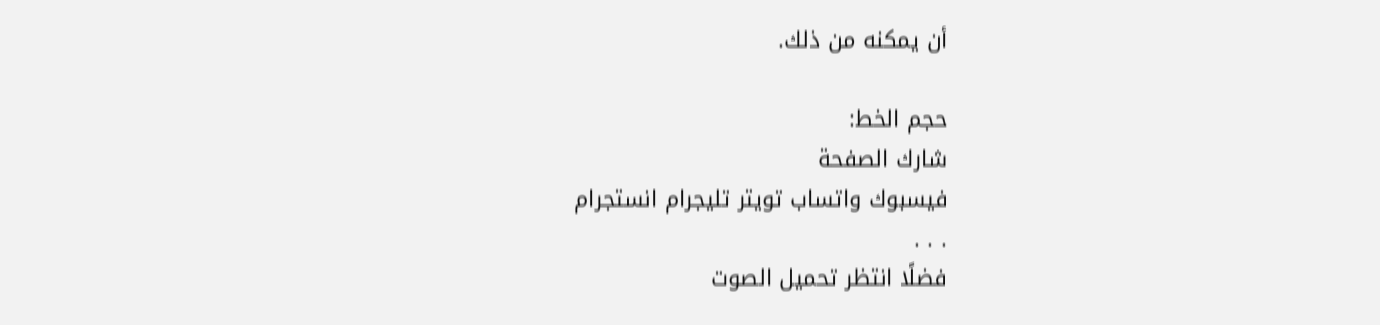أن يمكنه من ذلك.

حجم الخط:
شارك الصفحة
فيسبوك واتساب تويتر تليجرام انستجرام
. . .
فضلًا انتظر تحميل الصوت